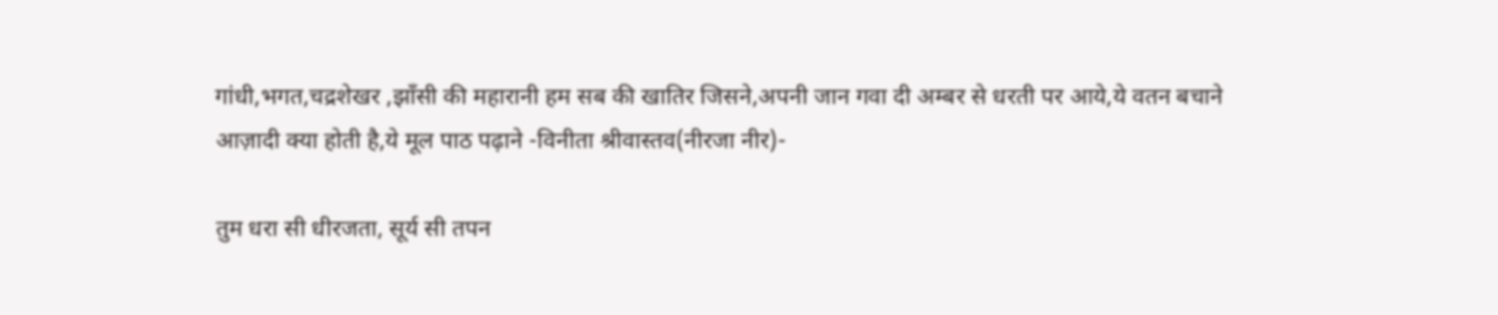गांधी,भगत,चद्रशेखर ,झाँसी की महारानी हम सब की खातिर जिसने,अपनी जान गवा दी अम्बर से धरती पर आये,ये वतन बचाने आज़ादी क्या होती है,ये मूल पाठ पढ़ाने -विनीता श्रीवास्तव(नीरजा नीर)-

तुम धरा सी धीरजता, सूर्य सी तपन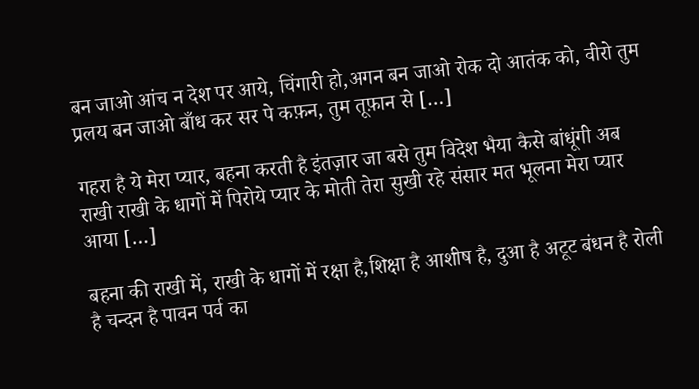बन जाओ आंच न देश पर आये, चिंगारी हो,अगन बन जाओ रोक दो आतंक को, वीरो तुम प्रलय बन जाओ बाँध कर सर पे कफ़न, तुम तूफ़ान से […]

गहरा है ये मेरा प्यार, बहना करती है इंतज़ार जा बसे तुम विदेश भैया कैसे बांधूंगी अब राखी राखी के धागों में पिरोये प्यार के मोती तेरा सुखी रहे संसार मत भूलना मेरा प्यार आया […]

बहना की राखी में, राखी के धागों में रक्षा है,शिक्षा है आशीष है, दुआ है अटूट बंधन है रोली है चन्दन है पावन पर्व का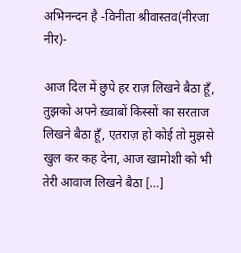अभिनन्दन है -विनीता श्रीवास्तव(नीरजा नीर)-

आज दिल में छुपे हर राज़ लिखने बैठा हूँ, तुझको अपने ख़्वाबों किस्सों का सरताज लिखने बैठा हूँ, एतराज़ हो कोई तो मुझसे खुल कर कह देना, आज खामोशी को भी तेरी आवाज लिखने बैठा […]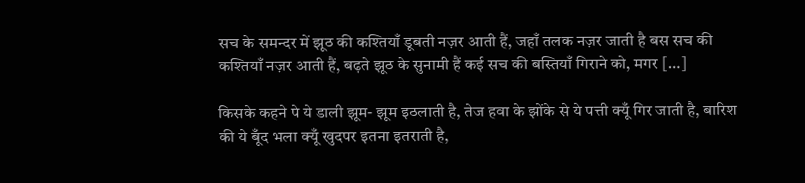सच के समन्दर में झूठ की कश्तियाँ डूबती नज़र आती हैं, जहाँ तलक नज़र जाती है बस सच की कश्तियाँ नज़र आती हैं, बढ़ते झूठ के सुनामी हैं कई सच की बस्तियाँ गिराने को, मगर […]

किसके कहने पे ये डाली झूम- झूम इठलाती है, तेज हवा के झोंके से ये पत्ती क्यूँ गिर जाती है, बारिश की ये बूँद भला क्यूँ खुदपर इतना इतराती है,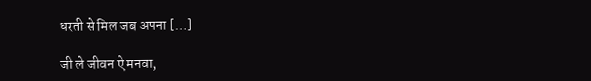धरती से मिल जब अपना […]

जी ले जीवन ऐ मनवा,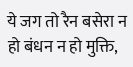ये जग तो रैन बसेरा न हो बंधन न हो मुक्ति,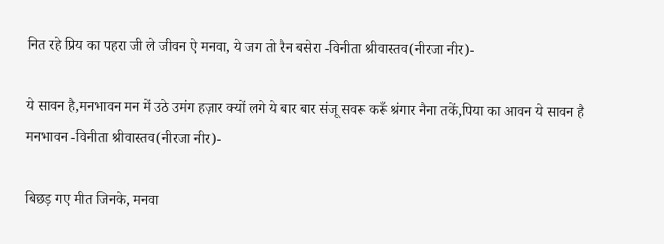नित रहे प्रिय का पहरा जी ले जीवन ऐ मनवा, ये जग तो रैन बसेरा -विनीता श्रीवास्तव(नीरजा नीर)-

ये सावन है,मनभावन मन में उठे उमंग हज़ार क्यों लगे ये बार बार संजू सवरू करूँ श्रंगार नैना तकें,पिया का आवन ये सावन है मनभावन -विनीता श्रीवास्तव(नीरजा नीर)-

बिछड़ गए मीत जिनके, मनवा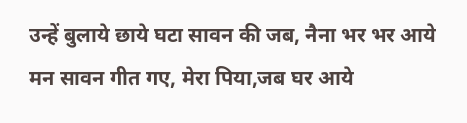उन्हें बुलाये छाये घटा सावन की जब, नैना भर भर आये मन सावन गीत गए, मेरा पिया,जब घर आये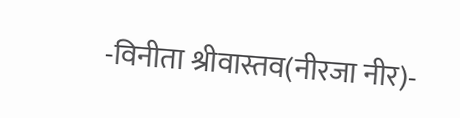-विनीता श्रीवास्तव(नीरजा नीर)-